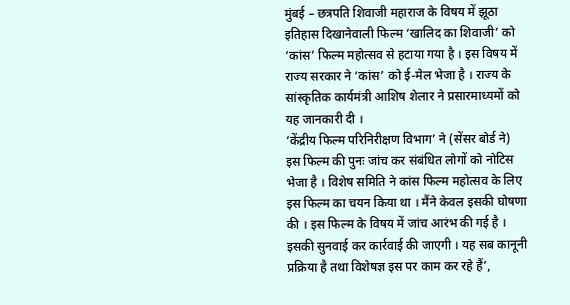मुंबई – छत्रपति शिवाजी महाराज के विषय में झूठा इतिहास दिखानेवाली फिल्म ‘खालिद का शिवाजी’ को ‘कांस’ फिल्म महोत्सव से हटाया गया है । इस विषय में राज्य सरकार ने ‘कांस’ को ई-मेल भेजा है । राज्य के सांस्कृतिक कार्यमंत्री आशिष शेलार ने प्रसारमाध्यमों को यह जानकारी दी ।
‘केंद्रीय फिल्म परिनिरीक्षण विभाग’ ने (सेंसर बोर्ड ने) इस फिल्म की पुनः जांच कर संबंधित लोगों को नोटिस भेजा है । विशेष समिति ने कांस फिल्म महोत्सव के लिए इस फिल्म का चयन किया था । मैंने केवल इसकी घोषणा की । इस फिल्म के विषय में जांच आरंभ की गई है । इसकी सुनवाई कर कार्रवाई की जाएगी । यह सब कानूनी प्रक्रिया है तथा विशेषज्ञ इस पर काम कर रहे हैं’,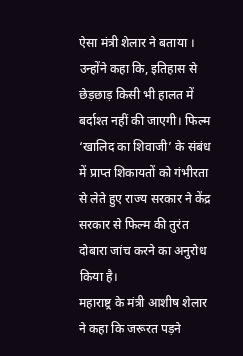ऐसा मंत्री शेलार ने बताया ।
उन्होंने कहा कि, इतिहास से छेड़छाड़ किसी भी हालत में बर्दाश्त नहीं की जाएगी। फिल्म ‘खालिद का शिवाजी’ के संबंध में प्राप्त शिकायतों को गंभीरता से लेते हुए राज्य सरकार ने केंद्र सरकार से फिल्म की तुरंत दोबारा जांच करने का अनुरोध किया है।
महाराष्ट्र के मंत्री आशीष शेलार ने कहा कि जरूरत पड़ने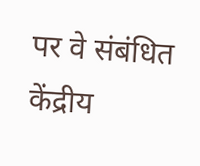पर वे संबंधित केंद्रीय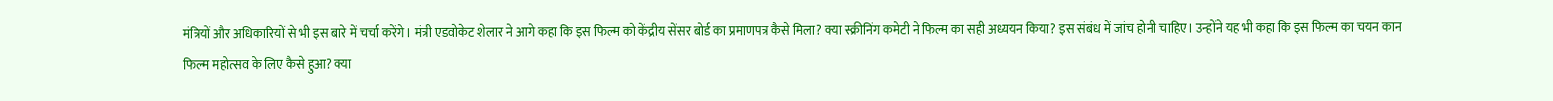मंत्रियों और अधिकारियों से भी इस बारे में चर्चा करेंगे। मंत्री एडवोकेट शेलार ने आगे कहा कि इस फिल्म को केंद्रीय सेंसर बोर्ड का प्रमाणपत्र कैसे मिला? क्या स्क्रीनिंग कमेटी ने फिल्म का सही अध्ययन किया? इस संबंध में जांच होनी चाहिए। उन्होंने यह भी कहा कि इस फिल्म का चयन कान फिल्म महोत्सव के लिए कैसे हुआ? क्या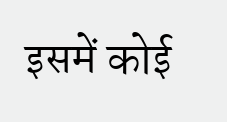इसमें कोई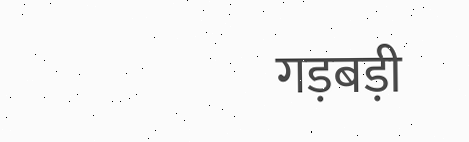गड़बड़ी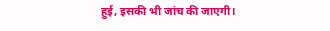हुई, इसकी भी जांच की जाएगी।